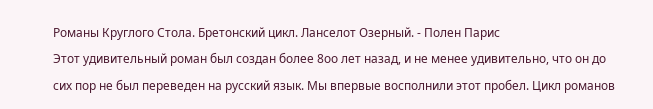Романы Круглого Стола. Бретонский цикл. Ланселот Озерный. - Полен Парис
Этот удивительный роман был создан более 8оо лет назад, и не менее удивительно, что он до сих пор не был переведен на русский язык. Мы впервые восполнили этот пробел. Цикл романов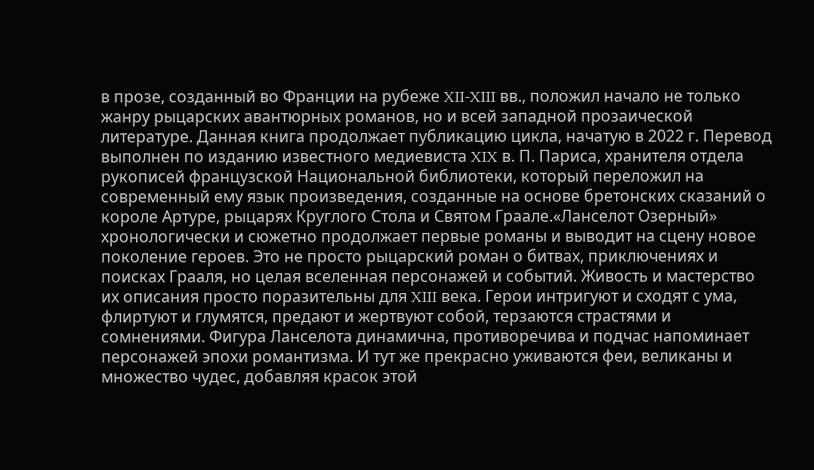в прозе, созданный во Франции на рубеже XII-XIII вв., положил начало не только жанру рыцарских авантюрных романов, но и всей западной прозаической литературе. Данная книга продолжает публикацию цикла, начатую в 2022 г. Перевод выполнен по изданию известного медиевиста XIX в. П. Париса, хранителя отдела рукописей французской Национальной библиотеки, который переложил на современный ему язык произведения, созданные на основе бретонских сказаний о короле Артуре, рыцарях Круглого Стола и Святом Граале.«Ланселот Озерный» хронологически и сюжетно продолжает первые романы и выводит на сцену новое поколение героев. Это не просто рыцарский роман о битвах, приключениях и поисках Грааля, но целая вселенная персонажей и событий. Живость и мастерство их описания просто поразительны для XIII века. Герои интригуют и сходят с ума, флиртуют и глумятся, предают и жертвуют собой, терзаются страстями и сомнениями. Фигура Ланселота динамична, противоречива и подчас напоминает персонажей эпохи романтизма. И тут же прекрасно уживаются феи, великаны и множество чудес, добавляя красок этой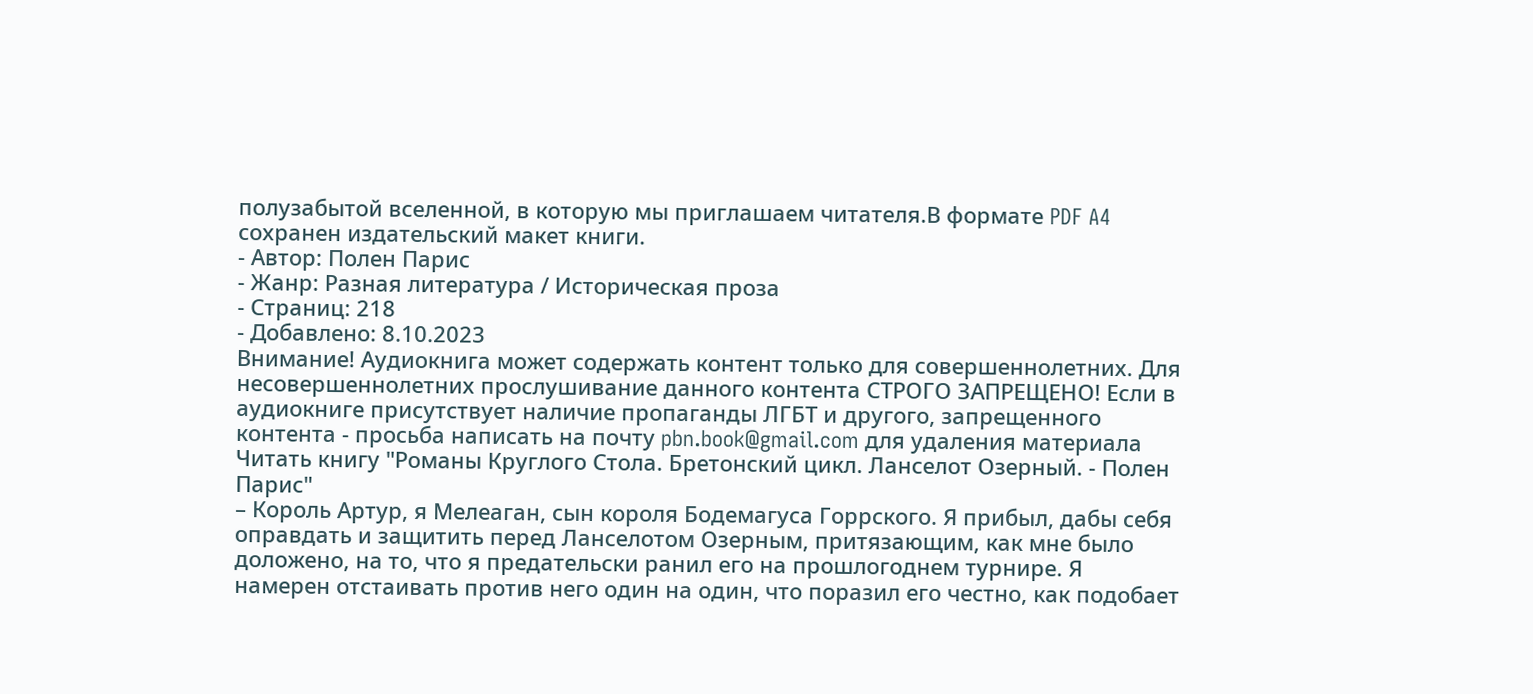полузабытой вселенной, в которую мы приглашаем читателя.В формате PDF A4 сохранен издательский макет книги.
- Автор: Полен Парис
- Жанр: Разная литература / Историческая проза
- Страниц: 218
- Добавлено: 8.10.2023
Внимание! Аудиокнига может содержать контент только для совершеннолетних. Для несовершеннолетних прослушивание данного контента СТРОГО ЗАПРЕЩЕНО! Если в аудиокниге присутствует наличие пропаганды ЛГБТ и другого, запрещенного контента - просьба написать на почту pbn.book@gmail.com для удаления материала
Читать книгу "Романы Круглого Стола. Бретонский цикл. Ланселот Озерный. - Полен Парис"
– Король Артур, я Мелеаган, сын короля Бодемагуса Горрского. Я прибыл, дабы себя оправдать и защитить перед Ланселотом Озерным, притязающим, как мне было доложено, на то, что я предательски ранил его на прошлогоднем турнире. Я намерен отстаивать против него один на один, что поразил его честно, как подобает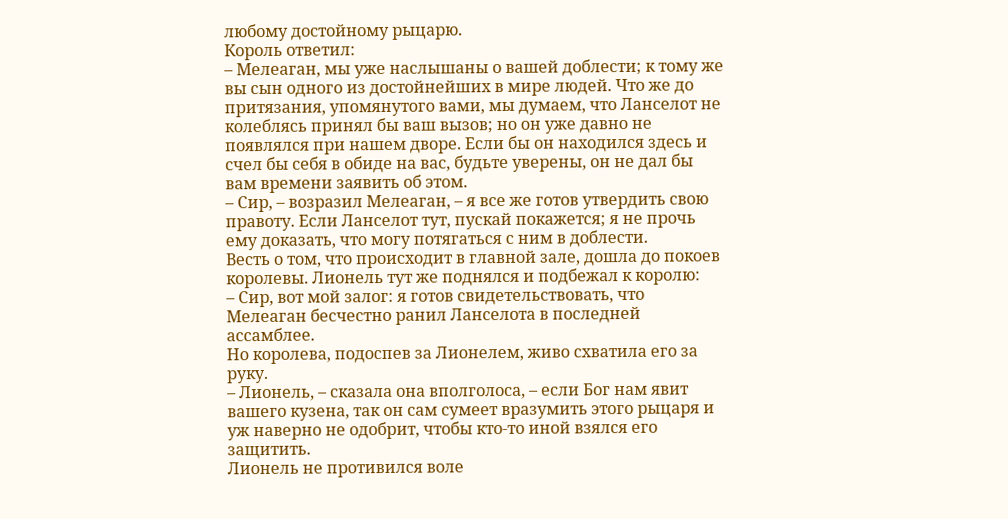любому достойному рыцарю.
Король ответил:
– Мелеаган, мы уже наслышаны о вашей доблести; к тому же вы сын одного из достойнейших в мире людей. Что же до притязания, упомянутого вами, мы думаем, что Ланселот не колеблясь принял бы ваш вызов; но он уже давно не появлялся при нашем дворе. Если бы он находился здесь и счел бы себя в обиде на вас, будьте уверены, он не дал бы вам времени заявить об этом.
– Сир, – возразил Мелеаган, – я все же готов утвердить свою правоту. Если Ланселот тут, пускай покажется; я не прочь ему доказать, что могу потягаться с ним в доблести.
Весть о том, что происходит в главной зале, дошла до покоев королевы. Лионель тут же поднялся и подбежал к королю:
– Сир, вот мой залог: я готов свидетельствовать, что Мелеаган бесчестно ранил Ланселота в последней ассамблее.
Но королева, подоспев за Лионелем, живо схватила его за руку.
– Лионель, – сказала она вполголоса, – если Бог нам явит вашего кузена, так он сам сумеет вразумить этого рыцаря и уж наверно не одобрит, чтобы кто-то иной взялся его защитить.
Лионель не противился воле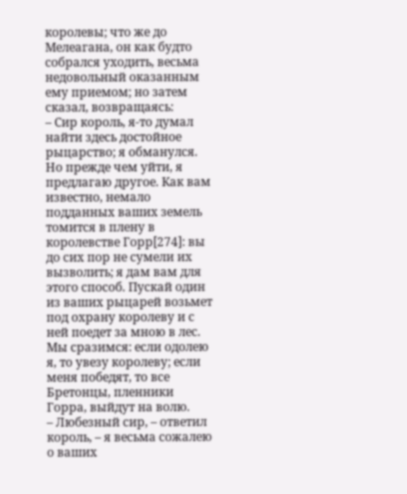королевы; что же до Мелеагана, он как будто собрался уходить, весьма недовольный оказанным ему приемом; но затем сказал, возвращаясь:
– Сир король, я-то думал найти здесь достойное рыцарство; я обманулся. Но прежде чем уйти, я предлагаю другое. Как вам известно, немало подданных ваших земель томится в плену в королевстве Горр[274]: вы до сих пор не сумели их вызволить; я дам вам для этого способ. Пускай один из ваших рыцарей возьмет под охрану королеву и с ней поедет за мною в лес. Мы сразимся: если одолею я, то увезу королеву; если меня победят, то все Бретонцы, пленники Горра, выйдут на волю.
– Любезный сир, – ответил король, – я весьма сожалею о ваших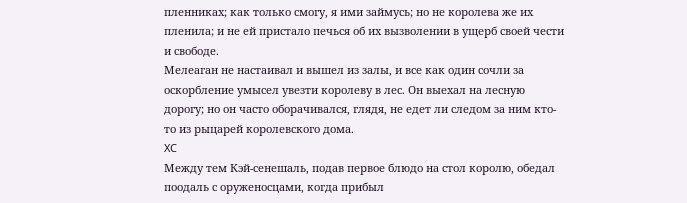пленниках; как только смогу, я ими займусь; но не королева же их пленила; и не ей пристало печься об их вызволении в ущерб своей чести и свободе.
Мелеаган не настаивал и вышел из залы, и все как один сочли за оскорбление умысел увезти королеву в лес. Он выехал на лесную дорогу; но он часто оборачивался, глядя, не едет ли следом за ним кто-то из рыцарей королевского дома.
XC
Между тем Кэй-сенешаль, подав первое блюдо на стол королю, обедал поодаль с оруженосцами, когда прибыл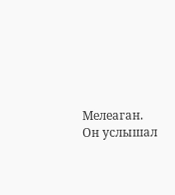Мелеаган. Он услышал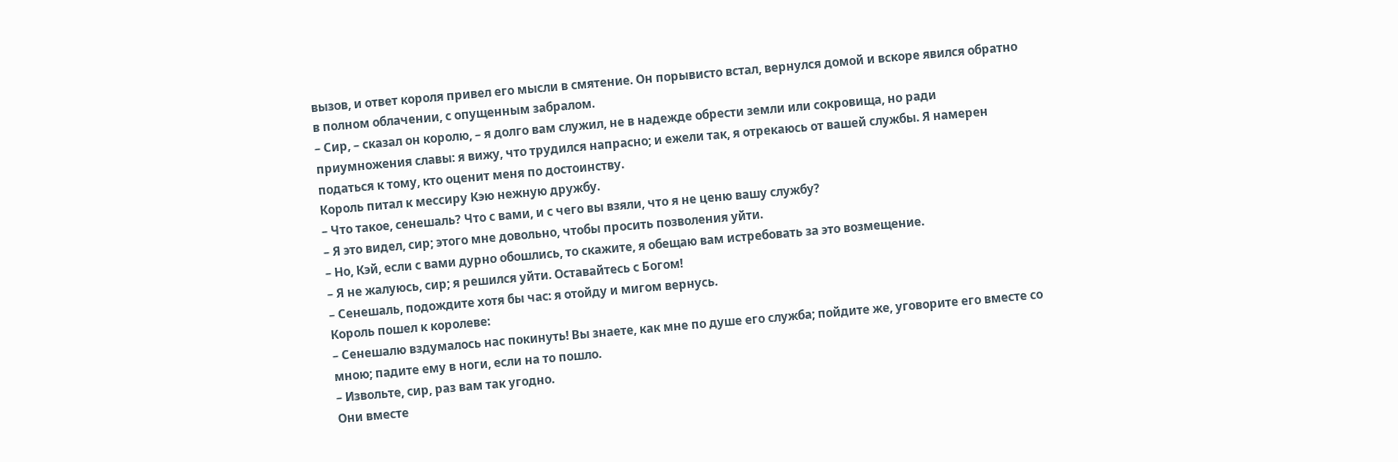вызов, и ответ короля привел его мысли в смятение. Он порывисто встал, вернулся домой и вскоре явился обратно в полном облачении, с опущенным забралом.
– Сир, – сказал он королю, – я долго вам служил, не в надежде обрести земли или сокровища, но ради приумножения славы: я вижу, что трудился напрасно; и ежели так, я отрекаюсь от вашей службы. Я намерен податься к тому, кто оценит меня по достоинству.
Король питал к мессиру Кэю нежную дружбу.
– Что такое, сенешаль? Что с вами, и с чего вы взяли, что я не ценю вашу службу?
– Я это видел, сир; этого мне довольно, чтобы просить позволения уйти.
– Но, Кэй, если с вами дурно обошлись, то скажите, я обещаю вам истребовать за это возмещение.
– Я не жалуюсь, сир; я решился уйти. Оставайтесь с Богом!
– Сенешаль, подождите хотя бы час: я отойду и мигом вернусь.
Король пошел к королеве:
– Сенешалю вздумалось нас покинуть! Вы знаете, как мне по душе его служба; пойдите же, уговорите его вместе со мною; падите ему в ноги, если на то пошло.
– Извольте, сир, раз вам так угодно.
Они вместе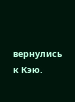вернулись к Кэю.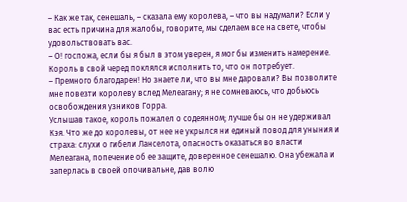– Как же так, сенешаль, – сказала ему королева, – что вы надумали? Если у вас есть причина для жалобы, говорите, мы сделаем все на свете, чтобы удовольствовать вас.
– О! госпожа, если бы я был в этом уверен, я мог бы изменить намерение.
Король в свой черед поклялся исполнить то, что он потребует.
– Премного благодарен! Но знаете ли, что вы мне даровали? Вы позволите мне повезти королеву вслед Мелеагану; я не сомневаюсь, что добьюсь освобождения узников Горра.
Услышав такое, король пожалел о содеянном; лучше бы он не удерживал Кэя. Что же до королевы, от нее не укрылся ни единый повод для уныния и страха: слухи о гибели Ланселота, опасность оказаться во власти Мелеагана, попечение об ее защите, доверенное сенешалю. Она убежала и заперлась в своей опочивальне, дав волю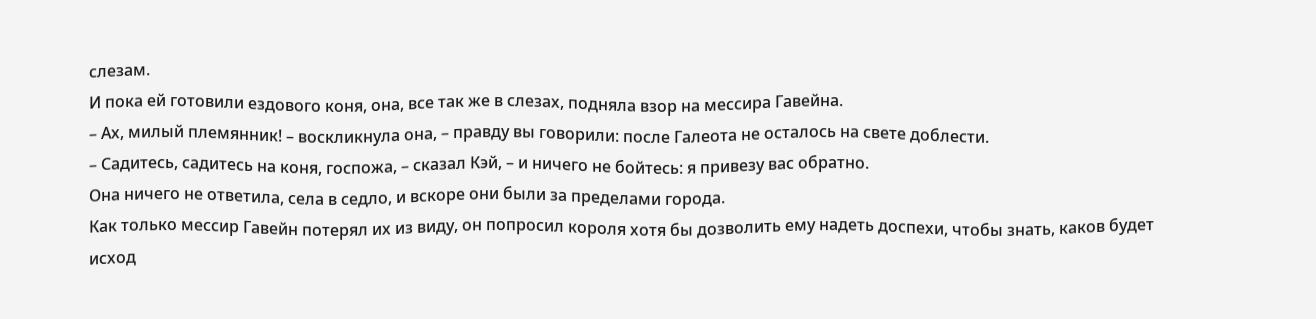слезам.
И пока ей готовили ездового коня, она, все так же в слезах, подняла взор на мессира Гавейна.
– Ах, милый племянник! – воскликнула она, – правду вы говорили: после Галеота не осталось на свете доблести.
– Садитесь, садитесь на коня, госпожа, – сказал Кэй, – и ничего не бойтесь: я привезу вас обратно.
Она ничего не ответила, села в седло, и вскоре они были за пределами города.
Как только мессир Гавейн потерял их из виду, он попросил короля хотя бы дозволить ему надеть доспехи, чтобы знать, каков будет исход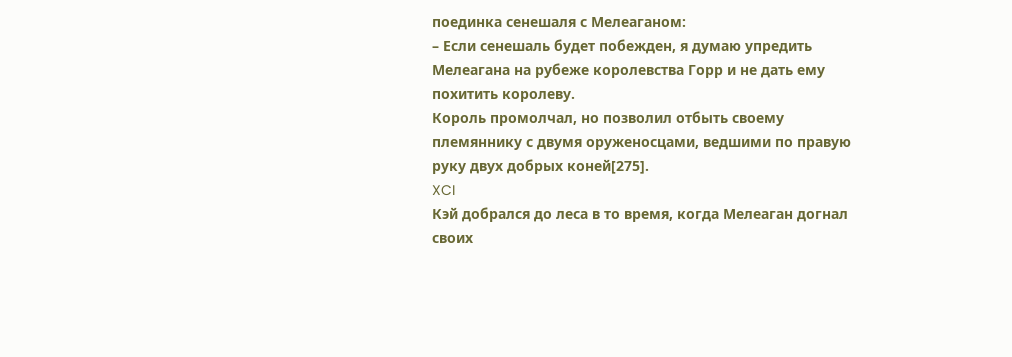поединка сенешаля с Мелеаганом:
– Если сенешаль будет побежден, я думаю упредить Мелеагана на рубеже королевства Горр и не дать ему похитить королеву.
Король промолчал, но позволил отбыть своему племяннику с двумя оруженосцами, ведшими по правую руку двух добрых коней[275].
XCI
Кэй добрался до леса в то время, когда Мелеаган догнал своих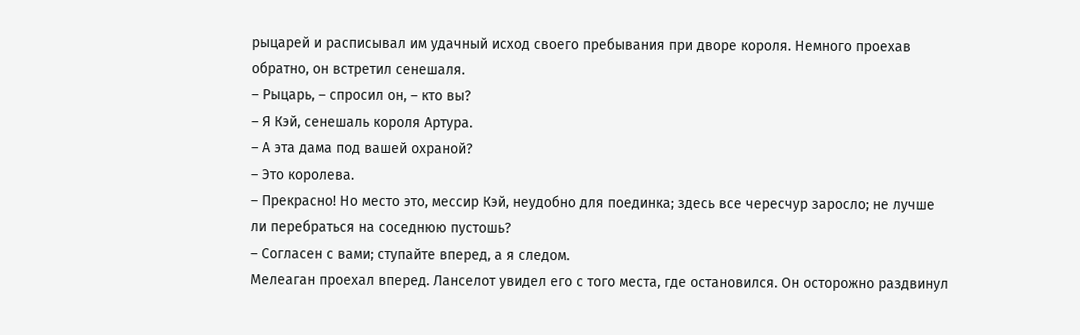рыцарей и расписывал им удачный исход своего пребывания при дворе короля. Немного проехав обратно, он встретил сенешаля.
– Рыцарь, – спросил он, – кто вы?
– Я Кэй, сенешаль короля Артура.
– А эта дама под вашей охраной?
– Это королева.
– Прекрасно! Но место это, мессир Кэй, неудобно для поединка; здесь все чересчур заросло; не лучше ли перебраться на соседнюю пустошь?
– Согласен с вами; ступайте вперед, а я следом.
Мелеаган проехал вперед. Ланселот увидел его с того места, где остановился. Он осторожно раздвинул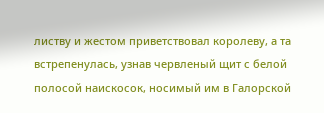листву и жестом приветствовал королеву, а та встрепенулась, узнав червленый щит с белой полосой наискосок, носимый им в Галорской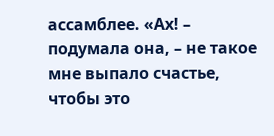ассамблее. «Ах! – подумала она, – не такое мне выпало счастье, чтобы это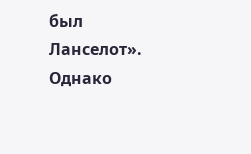был Ланселот». Однако